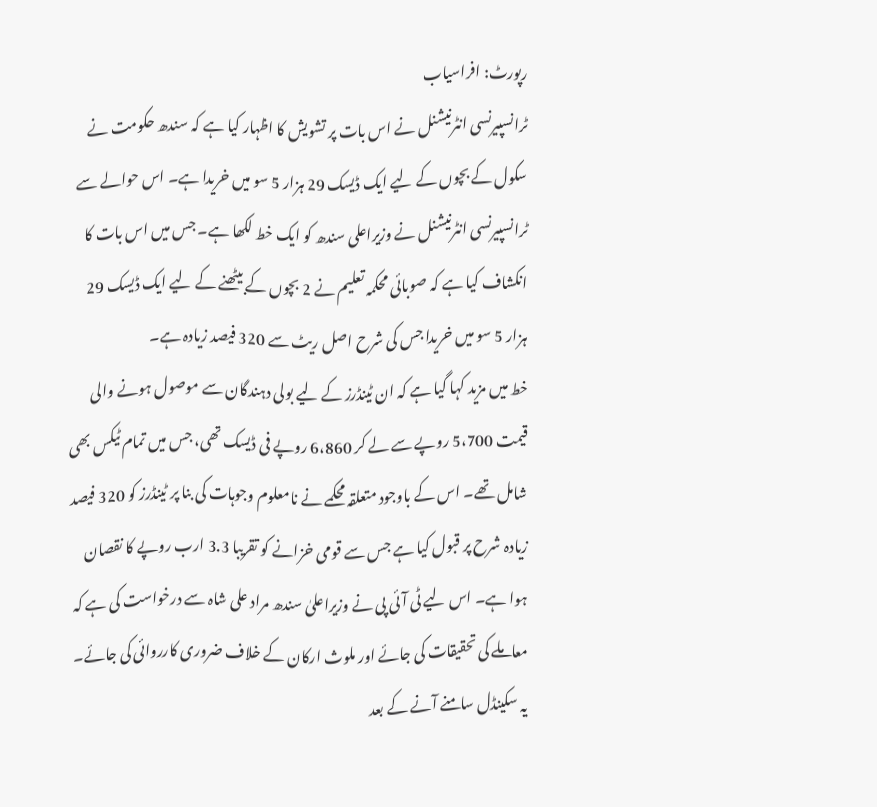رپورٹ: افراسیاب
ٹرانسپیرنسی انٹرنیشنل نے اس بات پر تشویش کا اظہار کیا ہے کہ سندھ حکومت نے سکول کے بچوں کے لیے ایک ڈیسک 29 ہزار 5 سو میں خریدا ہے۔ اس حوالے سے ٹرانسپیرنسی انٹرنیشنل نے وزیراعلی سندھ کو ایک خط لکھا ہے۔ جس میں اس بات کا انکشاف کیا ہے کہ صوبائی محکمہ تعلیم نے 2 بچوں کے بیٹھنے کے لیے ایک ڈیسک 29 ہزار 5 سو میں خریدا جس کی شرح اصل ریٹ سے 320 فیصد زیادہ ہے۔
خط میں مزید کہا گیا ہے کہ ان ٹینڈرز کے لیے بولی دہندگان سے موصول ہونے والی قیمت 5،700 روپے سے لے کر 6،860 روپے فی ڈیسک تھی، جس میں تمام ٹیکس بھی شامل تھے۔ اس کے باوجود متعلقہ محکمے نے نامعلوم وجوہات کی بنا پر ٹینڈرز کو 320 فیصد زیادہ شرح پر قبول کیا ہے جس سے قومی خزانے کو تقریبا 3.3 ارب روپے کا نقصان ہوا ہے۔ اس لیے ٹی آئی پی نے وزیراعلیٰ سندھ مراد علی شاہ سے درخواست کی ہے کہ معاملے کی تحقیقات کی جائے اور ملوث ارکان کے خلاف ضروری کارروائی کی جائے۔
یہ سکینڈل سامنے آنے کے بعد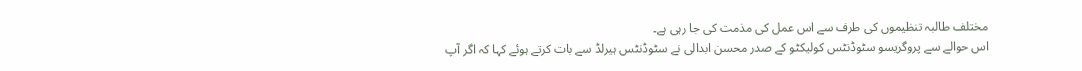مختلف طالبہ تنظیموں کی طرف سے اس عمل کی مذمت کی جا رہی ہے۔
اس حوالے سے پروگریسو سٹوڈنٹس کولیکٹو کے صدر محسن ابدالی نے سٹوڈنٹس ہیرلڈ سے بات کرتے ہوئے کہا کہ اگر آپ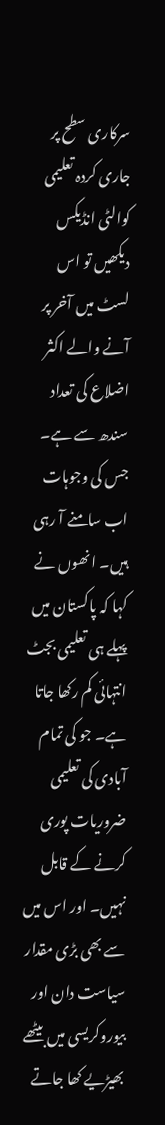سرکاری سطح پر جاری کردہ تعلیمی کوالٹی انڈیکس دیکھیں تو اس لسٹ میں آخر پر آنے والے اکثر اضلاع کی تعداد سندھ سے ہے۔ جس کی وجوہات اب سامنے آ رہی ہیں۔ انھوں نے کہا کہ پاکستان میں پہلے ہی تعلیمی بجٹ انتہائی کم رکھا جاتا ہے۔ جو کی تمام آبادی کی تعلیمی ضروریات پوری کرنے کے قابل نہیں۔ اور اس میں سے بھی بڑی مقدار سیاست دان اور بیوروکریسی میں بیٹھے بھیڑیے کھا جاتے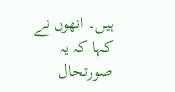ہیں۔ انھوں نے کہا کہ یہ صورتحال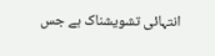انتہائی تشویشناک ہے جس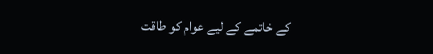کے خاتمے کے لیے عوام کو طاقت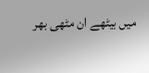میں بیٹھے ان مٹھی بھر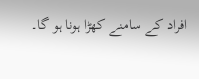افراد کے سامنے کھڑا ہونا ہو گا۔